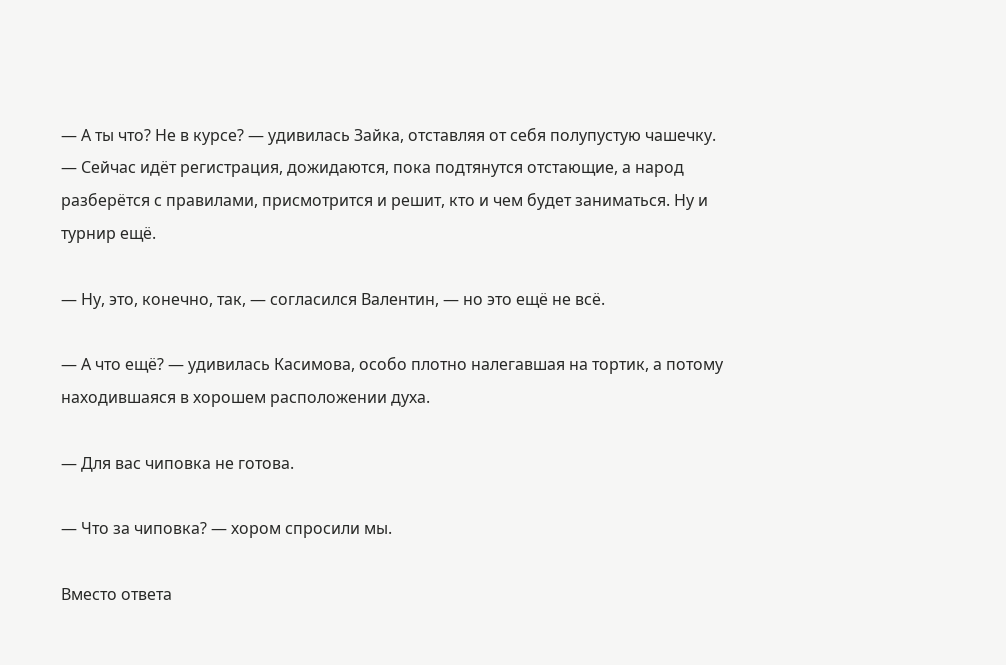— А ты что? Не в курсе? — удивилась Зайка, отставляя от себя полупустую чашечку. — Сейчас идёт регистрация, дожидаются, пока подтянутся отстающие, а народ разберётся с правилами, присмотрится и решит, кто и чем будет заниматься. Ну и турнир ещё.

— Ну, это, конечно, так, — согласился Валентин, — но это ещё не всё.

— А что ещё? — удивилась Касимова, особо плотно налегавшая на тортик, а потому находившаяся в хорошем расположении духа.

— Для вас чиповка не готова.

— Что за чиповка? — хором спросили мы.

Вместо ответа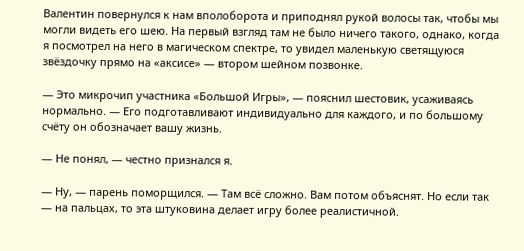Валентин повернулся к нам вполоборота и приподнял рукой волосы так, чтобы мы могли видеть его шею. На первый взгляд там не было ничего такого, однако, когда я посмотрел на него в магическом спектре, то увидел маленькую светящуюся звёздочку прямо на «аксисе» — втором шейном позвонке.

— Это микрочип участника «Большой Игры», — пояснил шестовик, усаживаясь нормально. — Его подготавливают индивидуально для каждого, и по большому счёту он обозначает вашу жизнь.

— Не понял, — честно признался я.

— Ну, — парень поморщился. — Там всё сложно. Вам потом объяснят. Но если так — на пальцах, то эта штуковина делает игру более реалистичной.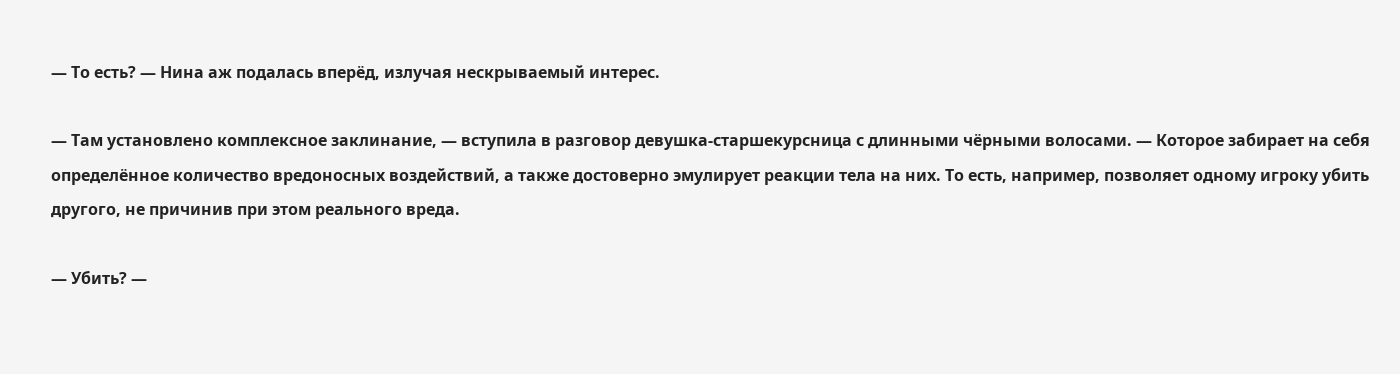— То есть? — Нина аж подалась вперёд, излучая нескрываемый интерес.

— Там установлено комплексное заклинание, — вступила в разговор девушка-старшекурсница с длинными чёрными волосами. — Которое забирает на себя определённое количество вредоносных воздействий, а также достоверно эмулирует реакции тела на них. То есть, например, позволяет одному игроку убить другого, не причинив при этом реального вреда.

— Убить? —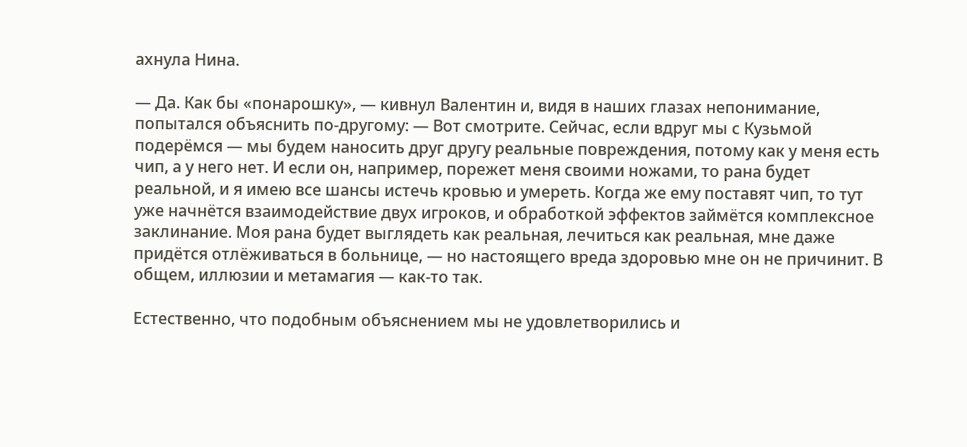ахнула Нина.

— Да. Как бы «понарошку», — кивнул Валентин и, видя в наших глазах непонимание, попытался объяснить по-другому: — Вот смотрите. Сейчас, если вдруг мы с Кузьмой подерёмся — мы будем наносить друг другу реальные повреждения, потому как у меня есть чип, а у него нет. И если он, например, порежет меня своими ножами, то рана будет реальной, и я имею все шансы истечь кровью и умереть. Когда же ему поставят чип, то тут уже начнётся взаимодействие двух игроков, и обработкой эффектов займётся комплексное заклинание. Моя рана будет выглядеть как реальная, лечиться как реальная, мне даже придётся отлёживаться в больнице, — но настоящего вреда здоровью мне он не причинит. В общем, иллюзии и метамагия — как-то так.

Естественно, что подобным объяснением мы не удовлетворились и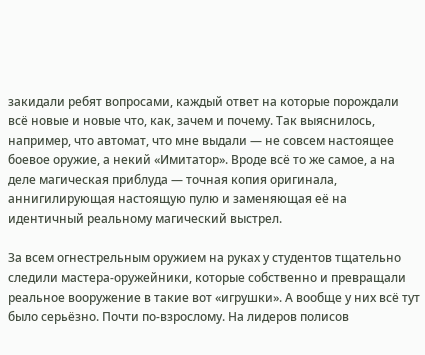закидали ребят вопросами, каждый ответ на которые порождали всё новые и новые что, как, зачем и почему. Так выяснилось, например, что автомат, что мне выдали — не совсем настоящее боевое оружие, а некий «Имитатор». Вроде всё то же самое, а на деле магическая приблуда — точная копия оригинала, аннигилирующая настоящую пулю и заменяющая её на идентичный реальному магический выстрел.

За всем огнестрельным оружием на руках у студентов тщательно следили мастера-оружейники, которые собственно и превращали реальное вооружение в такие вот «игрушки». А вообще у них всё тут было серьёзно. Почти по-взрослому. На лидеров полисов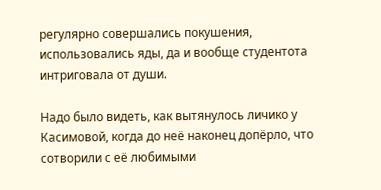регулярно совершались покушения, использовались яды, да и вообще студентота интриговала от души.

Надо было видеть, как вытянулось личико у Касимовой, когда до неё наконец допёрло, что сотворили с её любимыми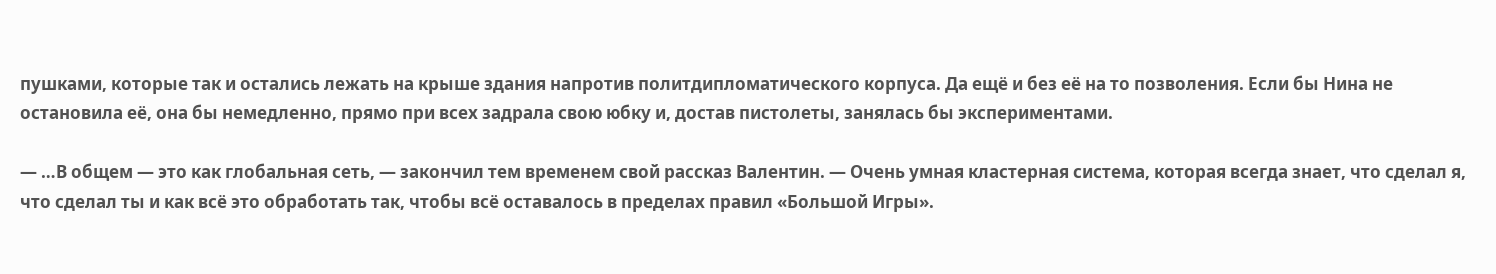пушками, которые так и остались лежать на крыше здания напротив политдипломатического корпуса. Да ещё и без её на то позволения. Если бы Нина не остановила её, она бы немедленно, прямо при всех задрала свою юбку и, достав пистолеты, занялась бы экспериментами.

— …В общем — это как глобальная сеть, — закончил тем временем свой рассказ Валентин. — Очень умная кластерная система, которая всегда знает, что сделал я, что сделал ты и как всё это обработать так, чтобы всё оставалось в пределах правил «Большой Игры».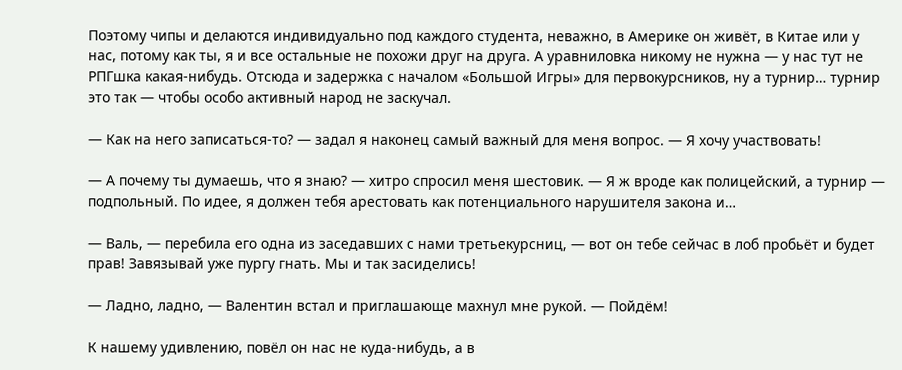Поэтому чипы и делаются индивидуально под каждого студента, неважно, в Америке он живёт, в Китае или у нас, потому как ты, я и все остальные не похожи друг на друга. А уравниловка никому не нужна — у нас тут не РПГшка какая-нибудь. Отсюда и задержка с началом «Большой Игры» для первокурсников, ну а турнир… турнир это так — чтобы особо активный народ не заскучал.

— Как на него записаться-то? — задал я наконец самый важный для меня вопрос. — Я хочу участвовать!

— А почему ты думаешь, что я знаю? — хитро спросил меня шестовик. — Я ж вроде как полицейский, а турнир — подпольный. По идее, я должен тебя арестовать как потенциального нарушителя закона и…

— Валь, — перебила его одна из заседавших с нами третьекурсниц, — вот он тебе сейчас в лоб пробьёт и будет прав! Завязывай уже пургу гнать. Мы и так засиделись!

— Ладно, ладно, — Валентин встал и приглашающе махнул мне рукой. — Пойдём!

К нашему удивлению, повёл он нас не куда-нибудь, а в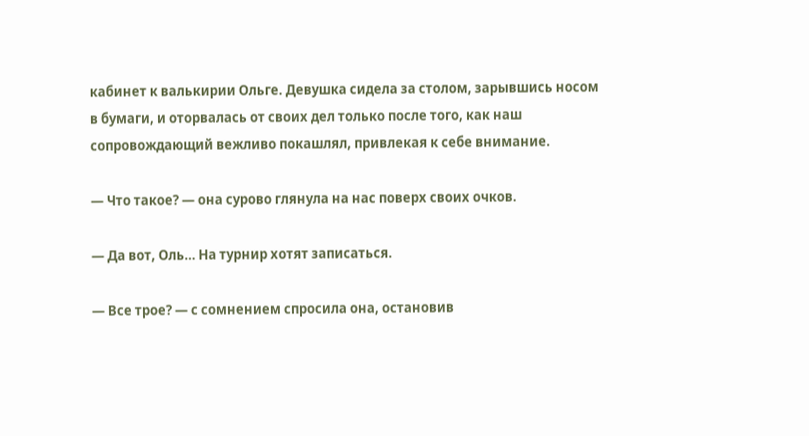кабинет к валькирии Ольге. Девушка сидела за столом, зарывшись носом в бумаги, и оторвалась от своих дел только после того, как наш сопровождающий вежливо покашлял, привлекая к себе внимание.

— Что такое? — она сурово глянула на нас поверх своих очков.

— Да вот, Оль… На турнир хотят записаться.

— Все трое? — с сомнением спросила она, остановив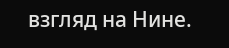взгляд на Нине.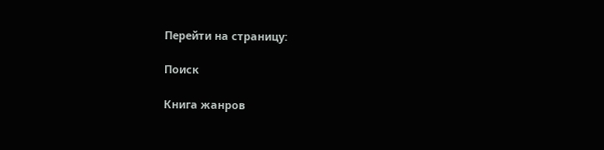Перейти на страницу:

Поиск

Книга жанров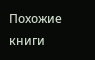Похожие книги